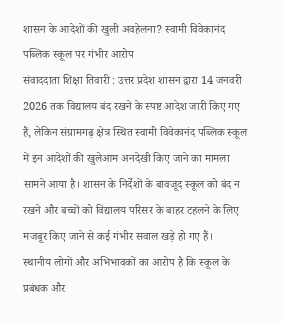शासन के आदेशों की खुली अवहेलना? स्वामी विवेकानंद पब्लिक स्कूल पर गंभीर आरोप
संवाददाता शिक्षा तिवारी : उत्तर प्रदेश शासन द्वारा 14 जनवरी 2026 तक विद्यालय बंद रखने के स्पष्ट आदेश जारी किए गए हैं, लेकिन संग्रामगढ़ क्षेत्र स्थित स्वामी विवेकानंद पब्लिक स्कूल में इन आदेशों की खुलेआम अनदेखी किए जाने का मामला सामने आया है। शासन के निर्देशों के बावजूद स्कूल को बंद न रखने और बच्चों को विद्यालय परिसर के बाहर टहलने के लिए मजबूर किए जाने से कई गंभीर सवाल खड़े हो गए हैं।
स्थानीय लोगों और अभिभावकों का आरोप है कि स्कूल के प्रबंधक और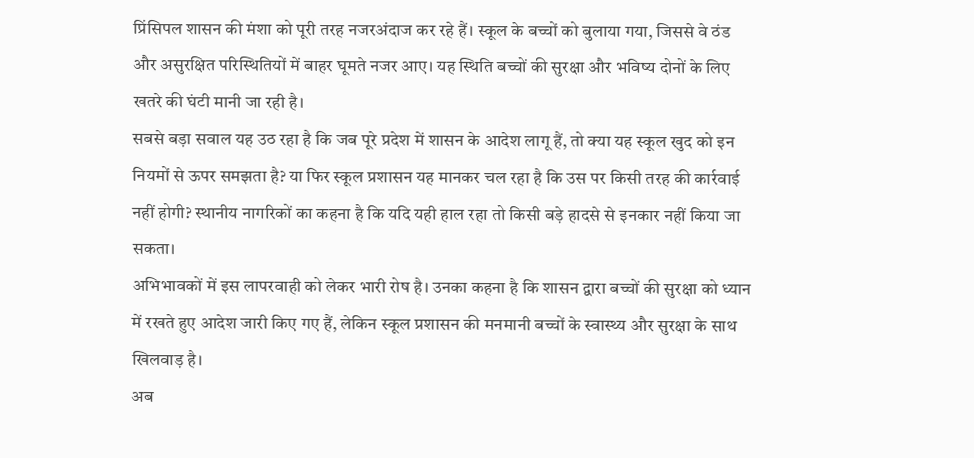प्रिंसिपल शासन की मंशा को पूरी तरह नजरअंदाज कर रहे हैं। स्कूल के बच्चों को बुलाया गया, जिससे वे ठंड और असुरक्षित परिस्थितियों में बाहर घूमते नजर आए। यह स्थिति बच्चों की सुरक्षा और भविष्य दोनों के लिए खतरे की घंटी मानी जा रही है।
सबसे बड़ा सवाल यह उठ रहा है कि जब पूरे प्रदेश में शासन के आदेश लागू हैं, तो क्या यह स्कूल खुद को इन नियमों से ऊपर समझता है? या फिर स्कूल प्रशासन यह मानकर चल रहा है कि उस पर किसी तरह की कार्रवाई नहीं होगी? स्थानीय नागरिकों का कहना है कि यदि यही हाल रहा तो किसी बड़े हादसे से इनकार नहीं किया जा सकता।
अभिभावकों में इस लापरवाही को लेकर भारी रोष है। उनका कहना है कि शासन द्वारा बच्चों की सुरक्षा को ध्यान में रखते हुए आदेश जारी किए गए हैं, लेकिन स्कूल प्रशासन की मनमानी बच्चों के स्वास्थ्य और सुरक्षा के साथ खिलवाड़ है।
अब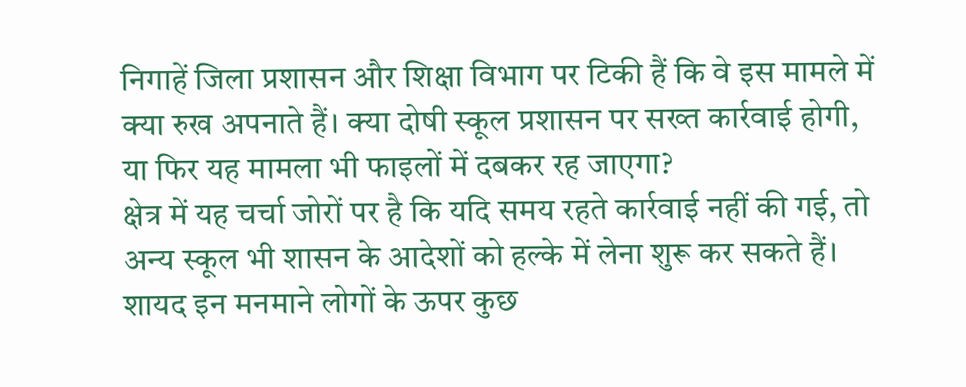निगाहें जिला प्रशासन और शिक्षा विभाग पर टिकी हैं कि वे इस मामले में क्या रुख अपनाते हैं। क्या दोषी स्कूल प्रशासन पर सख्त कार्रवाई होगी, या फिर यह मामला भी फाइलों में दबकर रह जाएगा?
क्षेत्र में यह चर्चा जोरों पर है कि यदि समय रहते कार्रवाई नहीं की गई, तो अन्य स्कूल भी शासन के आदेशों को हल्के में लेना शुरू कर सकते हैं।
शायद इन मनमाने लोगों के ऊपर कुछ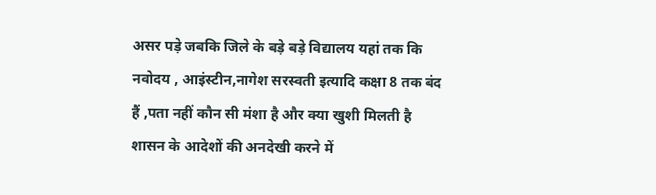असर पड़े जबकि जिले के बड़े बड़े विद्यालय यहां तक कि नवोदय , आइंस्टीन,नागेश सरस्वती इत्यादि कक्षा 8 तक बंद हैं ,पता नहीं कौन सी मंशा है और क्या खुशी मिलती है शासन के आदेशों की अनदेखी करने में